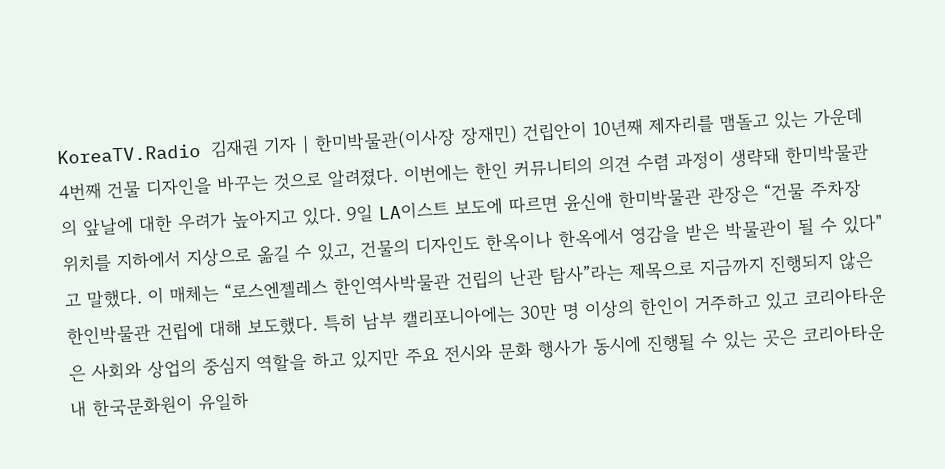KoreaTV.Radio 김재권 기자 | 한미박물관(이사장 장재민) 건립안이 10년째 제자리를 맴돌고 있는 가운데 4번째 건물 디자인을 바꾸는 것으로 알려졌다. 이번에는 한인 커뮤니티의 의견 수렴 과정이 생략돼 한미박물관의 앞날에 대한 우려가 높아지고 있다. 9일 LA이스트 보도에 따르면 윤신애 한미박물관 관장은 “건물 주차장 위치를 지하에서 지상으로 옮길 수 있고, 건물의 디자인도 한옥이나 한옥에서 영감을 받은 박물관이 될 수 있다"고 말했다. 이 매체는 “로스엔젤레스 한인역사박물관 건립의 난관 탐사”라는 제목으로 지금까지 진행되지 않은 한인박물관 건립에 대해 보도했다. 특히 남부 캘리포니아에는 30만 명 이상의 한인이 거주하고 있고 코리아타운은 사회와 상업의 중심지 역할을 하고 있지만 주요 전시와 문화 행사가 동시에 진행될 수 있는 곳은 코리아타운내 한국문화원이 유일하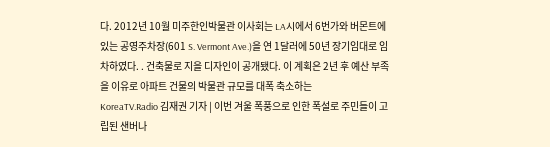다. 2012년 10월 미주한인박물관 이사회는 LA시에서 6번가와 버몬트에 있는 공영주차장(601 S. Vermont Ave.)을 연 1달러에 50년 장기임대로 임차하였다. . 건축물로 지을 디자인이 공개됐다. 이 계획은 2년 후 예산 부족을 이유로 아파트 건물의 박물관 규모를 대폭 축소하는
KoreaTV.Radio 김재권 기자 | 이번 겨울 폭풍으로 인한 폭설로 주민들이 고립된 샌버나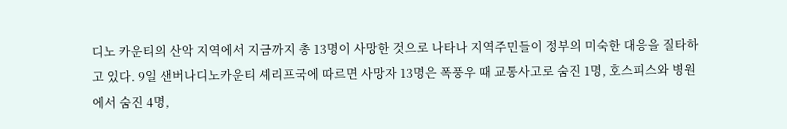디노 카운티의 산악 지역에서 지금까지 총 13명이 사망한 것으로 나타나 지역주민들이 정부의 미숙한 대응을 질타하고 있다. 9일 샌버나디노카운티 셰리프국에 따르면 사망자 13명은 폭풍우 때 교통사고로 숨진 1명, 호스피스와 병원에서 숨진 4명,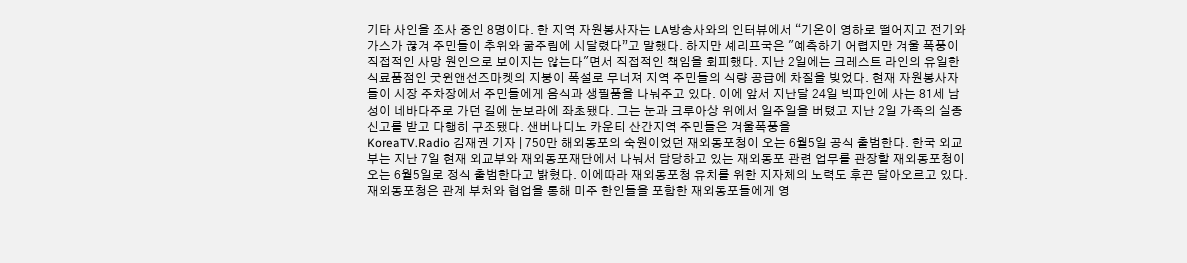기타 사인을 조사 중인 8명이다. 한 지역 자원봉사자는 LA방송사와의 인터뷰에서 “기온이 영하로 떨어지고 전기와 가스가 끊겨 주민들이 추위와 굶주림에 시달렸다”고 말했다. 하지만 셰리프국은 "예측하기 어렵지만 겨울 폭풍이 직접적인 사망 원인으로 보이지는 않는다"면서 직접적인 책임을 회피했다. 지난 2일에는 크레스트 라인의 유일한 식료품점인 굿윈앤선즈마켓의 지붕이 폭설로 무너져 지역 주민들의 식량 공급에 차질을 빚었다. 현재 자원봉사자들이 시장 주차장에서 주민들에게 음식과 생필품을 나눠주고 있다. 이에 앞서 지난달 24일 빅파인에 사는 81세 남성이 네바다주로 가던 길에 눈보라에 좌초됐다. 그는 눈과 크루아상 위에서 일주일을 버텼고 지난 2일 가족의 실종신고를 받고 다행히 구조됐다. 샌버나디노 카운티 산간지역 주민들은 겨울폭풍을
KoreaTV.Radio 김재권 기자 | 750만 해외동포의 숙원이었던 재외동포청이 오는 6월5일 공식 출범한다. 한국 외교부는 지난 7일 현재 외교부와 재외동포재단에서 나눠서 담당하고 있는 재외동포 관련 업무를 관장할 재외동포청이 오는 6월5일로 정식 출범한다고 밝혔다. 이에따라 재외동포청 유치를 위한 지자체의 노력도 후끈 달아오르고 있다. 재외동포청은 관계 부처와 협업을 통해 미주 한인들을 포함한 재외동포들에게 영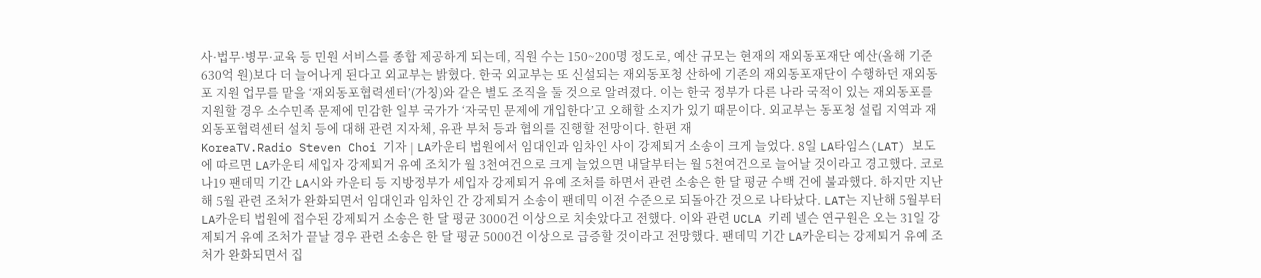사·법무·병무·교육 등 민원 서비스를 종합 제공하게 되는데, 직원 수는 150~200명 정도로, 예산 규모는 현재의 재외동포재단 예산(올해 기준 630억 원)보다 더 늘어나게 된다고 외교부는 밝혔다. 한국 외교부는 또 신설되는 재외동포청 산하에 기존의 재외동포재단이 수행하던 재외동포 지원 업무를 맡을 ‘재외동포협력센터’(가칭)와 같은 별도 조직을 둘 것으로 알려졌다. 이는 한국 정부가 다른 나라 국적이 있는 재외동포를 지원할 경우 소수민족 문제에 민감한 일부 국가가 ‘자국민 문제에 개입한다’고 오해할 소지가 있기 때문이다. 외교부는 동포청 설립 지역과 재외동포협력센터 설치 등에 대해 관련 지자체, 유관 부처 등과 협의를 진행할 전망이다. 한편 재
KoreaTV.Radio Steven Choi 기자 | LA카운티 법원에서 임대인과 임차인 사이 강제퇴거 소송이 크게 늘었다. 8일 LA타임스(LAT) 보도에 따르면 LA카운티 세입자 강제퇴거 유예 조치가 월 3천여건으로 크게 늘었으면 내달부터는 월 5천여건으로 늘어날 것이라고 경고했다. 코로나19 팬데믹 기간 LA시와 카운티 등 지방정부가 세입자 강제퇴거 유예 조처를 하면서 관련 소송은 한 달 평균 수백 건에 불과했다. 하지만 지난해 5월 관련 조처가 완화되면서 임대인과 임차인 간 강제퇴거 소송이 팬데믹 이전 수준으로 되돌아간 것으로 나타났다. LAT는 지난해 5월부터 LA카운티 법원에 접수된 강제퇴거 소송은 한 달 평균 3000건 이상으로 치솟았다고 전했다. 이와 관련 UCLA 키레 넬슨 연구원은 오는 31일 강제퇴거 유예 조처가 끝날 경우 관련 소송은 한 달 평균 5000건 이상으로 급증할 것이라고 전망했다. 팬데믹 기간 LA카운티는 강제퇴거 유예 조처가 완화되면서 집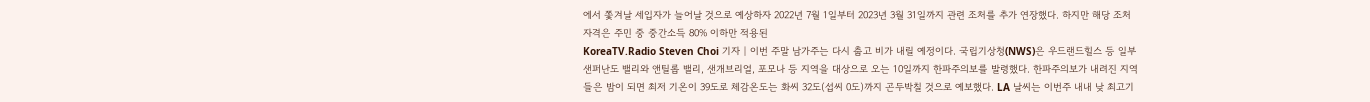에서 쫓겨날 세입자가 늘어날 것으로 예상하자 2022년 7월 1일부터 2023년 3월 31일까지 관련 조처를 추가 연장했다. 하지만 해당 조처 자격은 주민 중 중간소득 80% 이하만 적용된
KoreaTV.Radio Steven Choi 기자 | 이번 주말 남가주는 다시 춥고 비가 내릴 예정이다. 국립기상청(NWS)은 우드랜드힐스 등 일부 샌퍼난도 밸리와 앤틸롭 밸리, 샌개브리얼, 포모나 등 지역을 대상으로 오는 10일까지 한파주의보를 발령했다. 한파주의보가 내려진 지역들은 밤이 되면 최저 기온이 39도로 체감온도는 화씨 32도(섭씨 0도)까지 곤두박칠 것으로 예보했다. LA 날씨는 이번주 내내 낮 최고기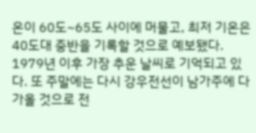온이 60도~65도 사이에 머물고, 최저 기온은 40도대 중반을 기록할 것으로 예보됐다. 1979년 이후 가장 추운 날씨로 기억되고 있다. 또 주말에는 다시 강우전선이 남가주에 다가올 것으로 전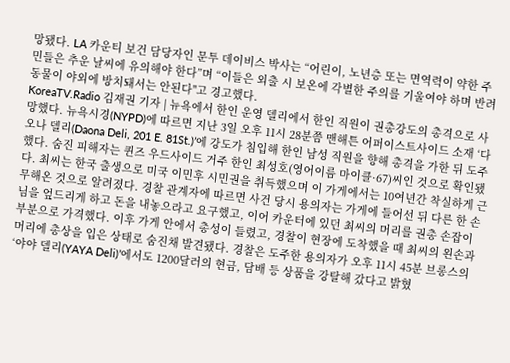망됐다. LA 카운티 보건 담당자인 문투 데이비스 박사는 “어린이, 노년층 또는 면역력이 약한 주민들은 추운 날씨에 유의해야 한다”며 “이들은 외출 시 보온에 각별한 주의를 기울여야 하며 반려동물이 야외에 방치돼서는 안된다"고 경고했다.
KoreaTV.Radio 김재권 기자 | 뉴욕에서 한인 운영 델리에서 한인 직원이 권총강도의 총격으로 사망했다. 뉴욕시경(NYPD)에 따르면 지난 3일 오후 11시 28분쯤 맨해튼 어퍼이스트사이드 소재 ‘다오나 델리(Daona Deli, 201 E. 81St.)’에 강도가 침입해 한인 남성 직원을 향해 총격을 가한 뒤 도주했다. 숨진 피해자는 퀸즈 우드사이드 거주 한인 최성호(영어이름 마이클·67)씨인 것으로 확인됐다. 최씨는 한국 출생으로 미국 이민후 시민권을 취득했으며 이 가게에서는 10여년간 착실하게 근무해온 것으로 알려졌다. 경찰 관계자에 따르면 사건 당시 용의자는 가게에 들어선 뒤 다른 한 손님을 엎드리게 하고 돈을 내놓으라고 요구했고, 이어 카운터에 있던 최씨의 머리를 권총 손잡이 부분으로 가격했다. 이후 가게 안에서 총성이 들렸고, 경찰이 현장에 도착했을 때 최씨의 왼손과 머리에 총상을 입은 상태로 숨진채 발견됐다. 경찰은 도주한 용의자가 오후 11시 45분 브롱스의 ‘야야 델리(YAYA Deli)’에서도 1200달러의 현금, 담배 등 상품을 강탈해 갔다고 밝혔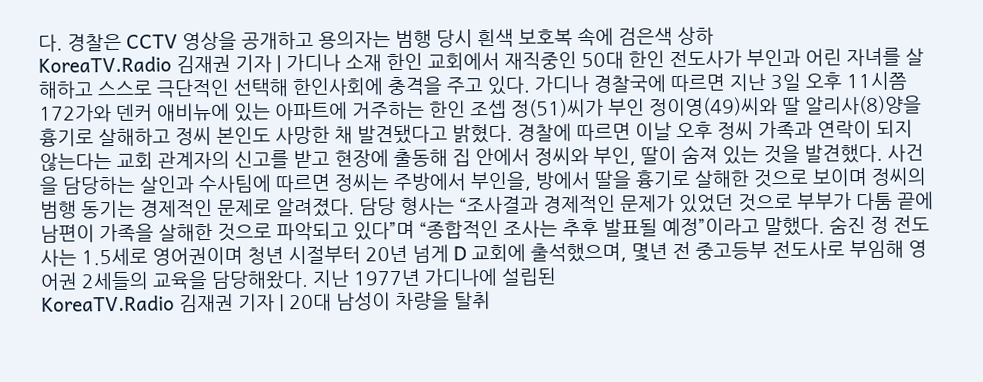다. 경찰은 CCTV 영상을 공개하고 용의자는 범행 당시 흰색 보호복 속에 검은색 상하
KoreaTV.Radio 김재권 기자 | 가디나 소재 한인 교회에서 재직중인 50대 한인 전도사가 부인과 어린 자녀를 살해하고 스스로 극단적인 선택해 한인사회에 충격을 주고 있다. 가디나 경찰국에 따르면 지난 3일 오후 11시쯤 172가와 덴커 애비뉴에 있는 아파트에 거주하는 한인 조셉 정(51)씨가 부인 정이영(49)씨와 딸 알리사(8)양을 흉기로 살해하고 정씨 본인도 사망한 채 발견됐다고 밝혔다. 경찰에 따르면 이날 오후 정씨 가족과 연락이 되지 않는다는 교회 관계자의 신고를 받고 현장에 출동해 집 안에서 정씨와 부인, 딸이 숨져 있는 것을 발견했다. 사건을 담당하는 살인과 수사팀에 따르면 정씨는 주방에서 부인을, 방에서 딸을 흉기로 살해한 것으로 보이며 정씨의 범행 동기는 경제적인 문제로 알려졌다. 담당 형사는 “조사결과 경제적인 문제가 있었던 것으로 부부가 다툼 끝에 남편이 가족을 살해한 것으로 파악되고 있다”며 “종합적인 조사는 추후 발표될 예정”이라고 말했다. 숨진 정 전도사는 1.5세로 영어권이며 청년 시절부터 20년 넘게 D 교회에 출석했으며, 몇년 전 중고등부 전도사로 부임해 영어권 2세들의 교육을 담당해왔다. 지난 1977년 가디나에 설립된
KoreaTV.Radio 김재권 기자 | 20대 남성이 차량을 탈취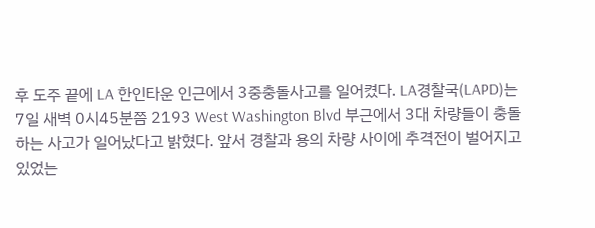후 도주 끝에 LA 한인타운 인근에서 3중충돌사고를 일어켰다. LA경찰국(LAPD)는 7일 새벽 0시45분쯤 2193 West Washington Blvd 부근에서 3대 차량들이 충돌하는 사고가 일어났다고 밝혔다. 앞서 경찰과 용의 차량 사이에 추격전이 벌어지고 있었는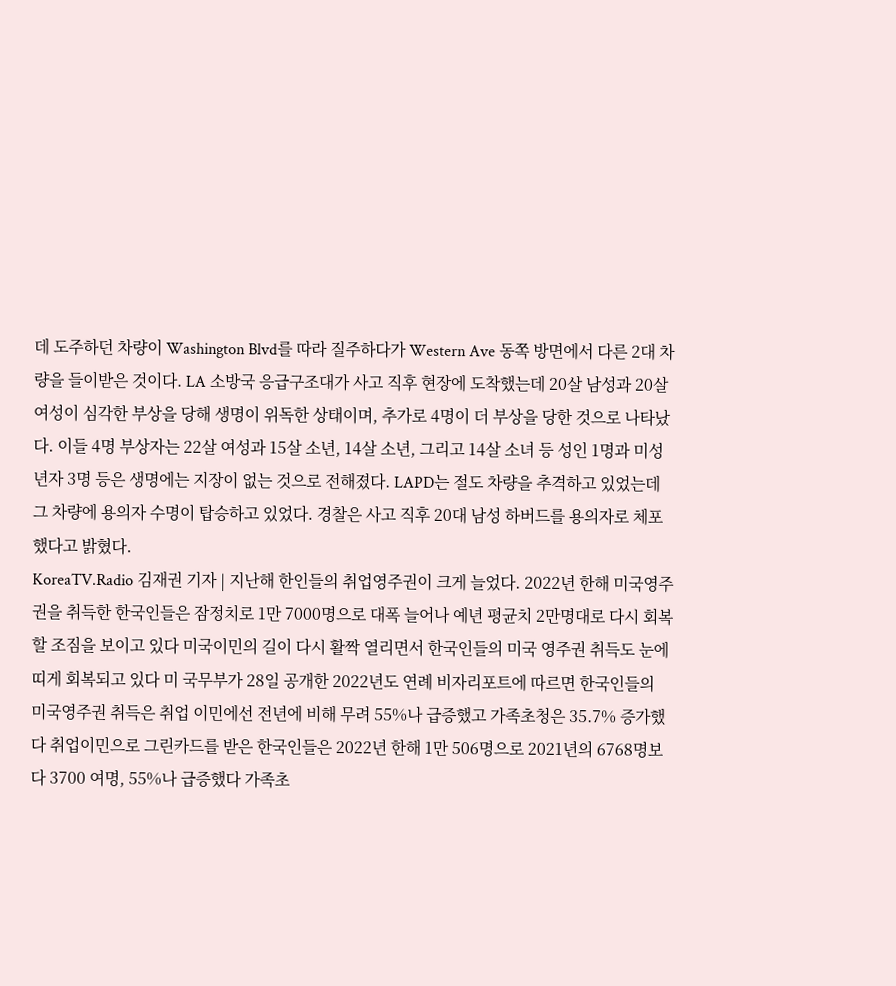데 도주하던 차량이 Washington Blvd를 따라 질주하다가 Western Ave 동쪽 방면에서 다른 2대 차량을 들이받은 것이다. LA 소방국 응급구조대가 사고 직후 현장에 도착했는데 20살 남성과 20살 여성이 심각한 부상을 당해 생명이 위독한 상태이며, 추가로 4명이 더 부상을 당한 것으로 나타났다. 이들 4명 부상자는 22살 여성과 15살 소년, 14살 소년, 그리고 14살 소녀 등 성인 1명과 미성년자 3명 등은 생명에는 지장이 없는 것으로 전해졌다. LAPD는 절도 차량을 추격하고 있었는데 그 차량에 용의자 수명이 탑승하고 있었다. 경찰은 사고 직후 20대 남성 하버드를 용의자로 체포했다고 밝혔다.
KoreaTV.Radio 김재권 기자 | 지난해 한인들의 취업영주권이 크게 늘었다. 2022년 한해 미국영주권을 취득한 한국인들은 잠정치로 1만 7000명으로 대폭 늘어나 예년 평균치 2만명대로 다시 회복할 조짐을 보이고 있다 미국이민의 길이 다시 활짝 열리면서 한국인들의 미국 영주권 취득도 눈에 띠게 회복되고 있다 미 국무부가 28일 공개한 2022년도 연례 비자리포트에 따르면 한국인들의 미국영주권 취득은 취업 이민에선 전년에 비해 무려 55%나 급증했고 가족초청은 35.7% 증가했다 취업이민으로 그린카드를 받은 한국인들은 2022년 한해 1만 506명으로 2021년의 6768명보다 3700 여명, 55%나 급증했다 가족초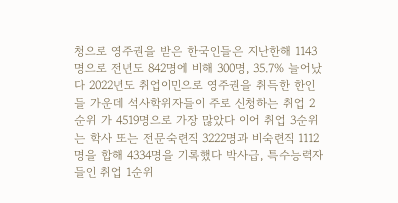청으로 영주권을 받은 한국인들은 지난한해 1143명으로 전년도 842명에 비해 300명, 35.7% 늘어났다 2022년도 취업이민으로 영주권을 취득한 한인들 가운데 석사학위자들이 주로 신청하는 취업 2순위 가 4519명으로 가장 많았다 이어 취업 3순위는 학사 또는 전문숙련직 3222명과 비숙련직 1112명을 합해 4334명을 기록했다 박사급, 특수능력자들인 취업 1순위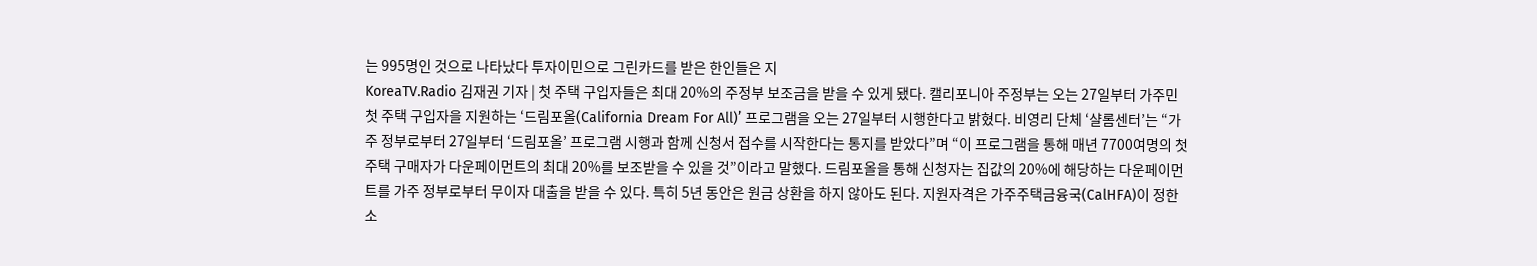는 995명인 것으로 나타났다 투자이민으로 그린카드를 받은 한인들은 지
KoreaTV.Radio 김재권 기자 | 첫 주택 구입자들은 최대 20%의 주정부 보조금을 받을 수 있게 됐다. 캘리포니아 주정부는 오는 27일부터 가주민 첫 주택 구입자을 지원하는 ‘드림포올(California Dream For All)’ 프로그램을 오는 27일부터 시행한다고 밝혔다. 비영리 단체 ‘샬롬센터’는 “가주 정부로부터 27일부터 ‘드림포올’ 프로그램 시행과 함께 신청서 접수를 시작한다는 통지를 받았다”며 “이 프로그램을 통해 매년 7700여명의 첫 주택 구매자가 다운페이먼트의 최대 20%를 보조받을 수 있을 것”이라고 말했다. 드림포올을 통해 신청자는 집값의 20%에 해당하는 다운페이먼트를 가주 정부로부터 무이자 대출을 받을 수 있다. 특히 5년 동안은 원금 상환을 하지 않아도 된다. 지원자격은 가주주택금융국(CalHFA)이 정한 소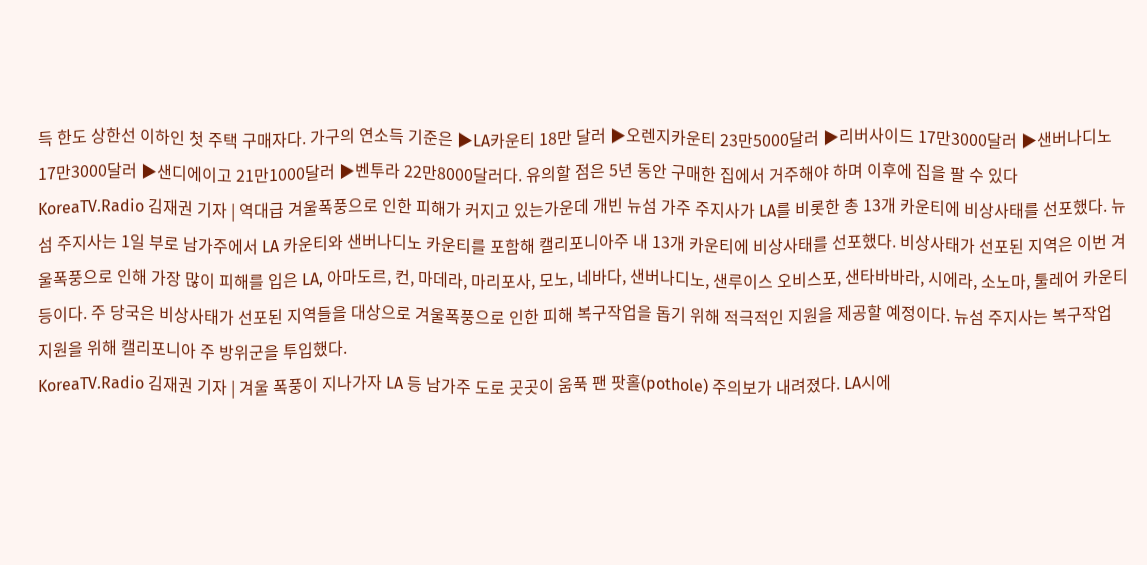득 한도 상한선 이하인 첫 주택 구매자다. 가구의 연소득 기준은 ▶LA카운티 18만 달러 ▶오렌지카운티 23만5000달러 ▶리버사이드 17만3000달러 ▶샌버나디노 17만3000달러 ▶샌디에이고 21만1000달러 ▶벤투라 22만8000달러다. 유의할 점은 5년 동안 구매한 집에서 거주해야 하며 이후에 집을 팔 수 있다
KoreaTV.Radio 김재권 기자 | 역대급 겨울폭풍으로 인한 피해가 커지고 있는가운데 개빈 뉴섬 가주 주지사가 LA를 비롯한 총 13개 카운티에 비상사태를 선포했다. 뉴섬 주지사는 1일 부로 남가주에서 LA 카운티와 샌버나디노 카운티를 포함해 캘리포니아주 내 13개 카운티에 비상사태를 선포했다. 비상사태가 선포된 지역은 이번 겨울폭풍으로 인해 가장 많이 피해를 입은 LA, 아마도르, 컨, 마데라, 마리포사, 모노, 네바다, 샌버나디노, 샌루이스 오비스포, 샌타바바라, 시에라, 소노마, 툴레어 카운티 등이다. 주 당국은 비상사태가 선포된 지역들을 대상으로 겨울폭풍으로 인한 피해 복구작업을 돕기 위해 적극적인 지원을 제공할 예정이다. 뉴섬 주지사는 복구작업 지원을 위해 캘리포니아 주 방위군을 투입했다.
KoreaTV.Radio 김재권 기자 | 겨울 폭풍이 지나가자 LA 등 남가주 도로 곳곳이 움푹 팬 팟홀(pothole) 주의보가 내려졌다. LA시에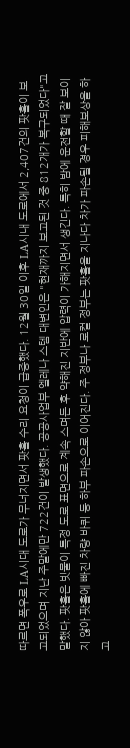따르면 폭우로 LA시대 도로가 무너지면서 팟홀 수리 요청이 급증했다. 12월 30일 이후 LA시내 도로에서 2,407건의 팟홀이 보고되었으며 지난 주말에만 722건이 발생했다. 공공사업부 엘레나 스템 대변인은 "현재까지 보고된 것 중 812개가 복구되었다"고 말했다. 팟홀은 빗물이 특정 도로 표면으로 계속 스며든 후 약해진 지반에 압력이 가해지면서 생긴다. 특히 밤에 운전할 때 잘 보이지 않아 팟홀에 빠진 차량 바퀴 등 하부 파손으로 이어진다. 주 정부나 로컬 정부는 팟홀을 지나다 차가 파손될 경우 피해보상을 하고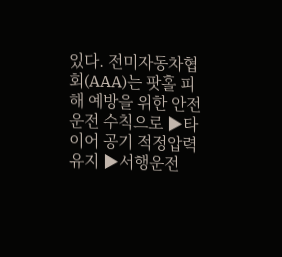있다. 전미자동차협회(AAA)는 팟홀 피해 예방을 위한 안전운전 수칙으로 ▶타이어 공기 적정압력유지 ▶서행운전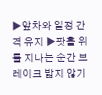▶앞차와 일정 간격 유지 ▶팟홀 위를 지나는 순간 브레이크 밟지 않기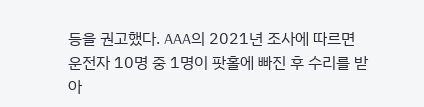등을 권고했다. AAA의 2021년 조사에 따르면 운전자 10명 중 1명이 팟홀에 빠진 후 수리를 받아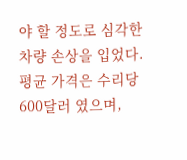야 할 정도로 심각한 차량 손상을 입었다. 평균 가격은 수리당 600달러 였으며,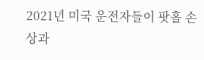2021년 미국 운전자들이 팟홀 손상과